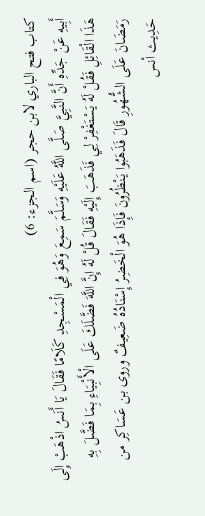كتاب فتح الباري لابن حجر (اسم الجزء: 6)
أَبِيهِ عَنْ جَدِّهِ أَنَّ النَّبِيَّ صَلَّى اللَّهُ عَلَيْهِ وَسَلَّمَ سَمِعَ وَهُوَ فِي الْمَسْجِدِ كَلَامًا فَقَالَ يَا أَنَسُ اذْهَبْ إِلَى هَذَا الْقَائِلِ فَقُلْ لَهُ يَسْتَغْفِرْ لِي فَذَهَبَ إِلَيْهِ فَقَالَ قُلْ لَهُ إِنَّ اللَّهَ فَضَّلَكَ عَلَى الْأَنْبِيَاءِ بِمَا فَضَّلَ بِهِ رَمَضَانَ عَلَى الشُّهُورِ قَالَ فَذَهَبُوا يَنْظُرُونَ فَإِذَا هُوَ الْخَضِرُ إِسْنَادُهُ ضَعِيفٌ وروى بن عَسَاكِر من حَدِيث أنس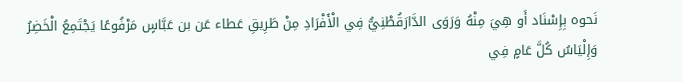نَحوه بِإِسْنَاد أَو هِيَ مِنْهُ وَرَوَى الدَّارَقُطْنِيُّ فِي الْأَفْرَادِ مِنْ طَرِيقِ عَطاء عَن بن عَبَّاسٍ مَرْفُوعًا يَجْتَمِعُ الْخَضِرُ وَإِلْيَاسُ كُلَّ عَامٍ فِي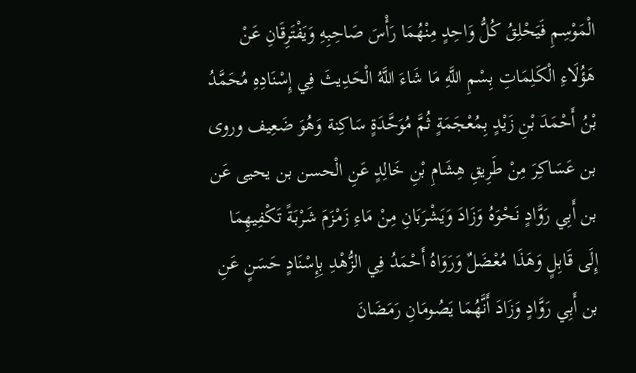الْمَوْسِمِ فَيَحْلِقُ كُلُّ وَاحِدٍ مِنْهُمَا رَأْسَ صَاحِبِهِ وَيَفْتَرِقَانِ عَنْ هَؤُلَاءِ الْكَلِمَاتِ بِسْمِ اللَّهِ مَا شَاءَ اللَّهُ الْحَدِيثَ فِي إِسْنَادِهِ مُحَمَّدُ بْنُ أَحْمَدَ بْنِ زَيْدٍ بِمُعْجَمَةٍ ثُمَّ مُوَحَّدَةٍ سَاكِنة وَهُوَ ضَعِيف وروى بن عَسَاكِرَ مِنْ طَرِيقِ هِشَامِ بْنِ خَالِدٍ عَنِ الْحسن بن يحيى عَن بن أَبِي رَوَّادٍ نَحْوَهُ وَزَادَ وَيَشْرَبَانِ مِنْ مَاءِ زَمْزَمَ شَرْبَةً تَكْفِيهِمَا إِلَى قَابِلٍ وَهَذَا مُعْضَلٌ وَرَوَاهُ أَحْمَدُ فِي الزُّهْدِ بِإِسْنَادٍ حَسَنٍ عَنِ بن أَبِي رَوَّادٍ وَزَادَ أَنَّهُمَا يَصُومَانِ رَمَضَانَ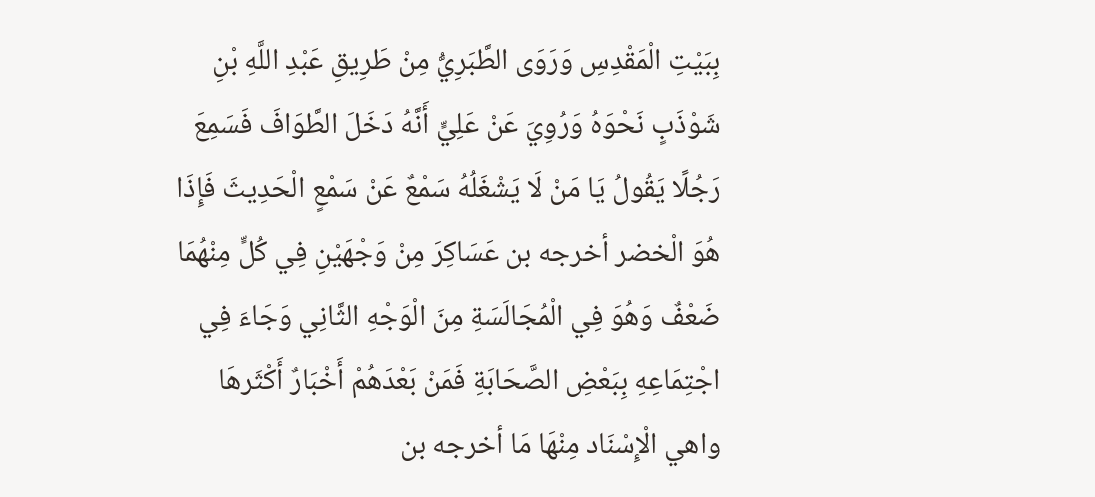بِبَيْتِ الْمَقْدِسِ وَرَوَى الطَّبَرِيُّ مِنْ طَرِيقِ عَبْدِ اللَّهِ بْنِ شَوْذَبٍ نَحْوَهُ وَرُوِيَ عَنْ عَلِيٍّ أَنَّهُ دَخَلَ الطَّوَافَ فَسَمِعَ رَجُلًا يَقُولُ يَا مَنْ لَا يَشْغَلُهُ سَمْعٌ عَنْ سَمْعٍ الْحَدِيثَ فَإِذَا هُوَ الْخضر أخرجه بن عَسَاكِرَ مِنْ وَجْهَيْنِ فِي كُلٍّ مِنْهُمَا ضَعْفٌ وَهُوَ فِي الْمُجَالَسَةِ مِنَ الْوَجْهِ الثَّانِي وَجَاءَ فِي اجْتِمَاعِهِ بِبَعْضِ الصَّحَابَةِ فَمَنْ بَعْدَهُمْ أَخْبَارٌ أَكْثَرهَا واهي الْإِسْنَاد مِنْهَا مَا أخرجه بن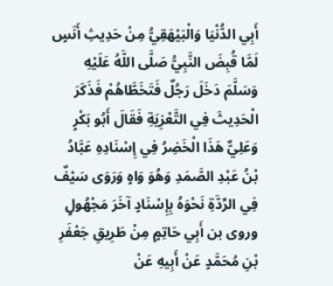أَبِي الدُّنْيَا وَالْبَيْهَقِيُّ مِنْ حَدِيثِ أَنَسٍ لَمَّا قُبِضَ النَّبِيُّ صَلَّى اللَّهُ عَلَيْهِ وَسَلَّمَ دَخَلَ رَجُلٌ فَتَخَطَّاهُمْ فَذَكَرَ الْحَدِيثَ فِي التَّعْزِيَةِ فَقَالَ أَبُو بَكْرٍ وَعَلِيٌّ هَذَا الْخَضِرُ فِي إِسْنَادِهِ عَبَّادُ بْنُ عَبْدِ الصَّمَدِ وَهُوَ وَاهٍ وَرَوَى سَيْفٌ فِي الرِّدَّةِ نَحْوَهُ بِإِسْنَادٍ آخَرَ مَجْهُولٍ وروى بن أَبِي حَاتِمٍ مِنْ طَرِيقِ جَعْفَرِ بْنِ مُحَمَّدٍ عَنْ أَبِيهِ عَنْ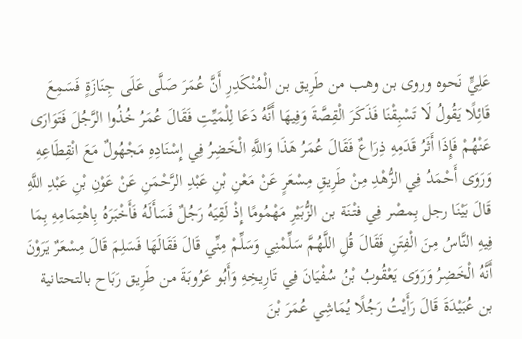عَلِيٍّ نَحوه وروى بن وهب من طَرِيق بن الْمُنْكَدِرِ أَنَّ عُمَرَ صَلَّى عَلَى جِنَازَةٍ فَسَمِعَ قَائِلًا يَقُولُ لَا تَسْبِقْنَا فَذَكَرَ الْقِصَّةَ وَفِيهَا أَنَّهُ دَعَا لِلْمَيِّتِ فَقَالَ عُمَرُ خُذُوا الرَّجُلَ فَتَوَارَى عَنْهُمْ فَإِذَا أَثَرُ قَدَمِهِ ذِرَاعٌ فَقَالَ عُمَرُ هَذَا وَاللَّهِ الْخَضِرُ فِي إِسْنَادِهِ مَجْهُولٌ مَعَ انْقِطَاعِهِ وَرَوَى أَحْمَدُ فِي الزُّهْدِ مِنْ طَرِيقِ مِسْعَرٍ عَنْ مَعْنِ بْنِ عَبْدِ الرَّحْمَنِ عَنْ عَوْنِ بْنِ عَبْدِ اللَّهِ قَالَ بَيْنَا رجل بِمصْر فِي فتْنَة بن الزُّبَيْرِ مَهْمُومًا إِذْ لَقِيَهُ رَجُلٌ فَسَأَلَهُ فَأَخْبَرَهُ بِاهْتِمَامِهِ بِمَا فِيهِ النَّاسُ مِنَ الْفِتَنِ فَقَالَ قُلِ اللَّهُمَّ سَلِّمْنِي وَسَلِّمْ مِنِّي قَالَ فَقَالَهَا فَسَلِمَ قَالَ مِسْعَرٌ يَرَوْنَ أَنَّهُ الْخَضِرُ وَرَوَى يَعْقُوبُ بْنُ سُفْيَانَ فِي تَارِيخِهِ وَأَبُو عَرُوبَةَ من طَرِيق رَبَاح بالتحتانية بن عُبَيْدَةَ قَالَ رَأَيْتُ رَجُلًا يُمَاشِي عُمَرَ بْنَ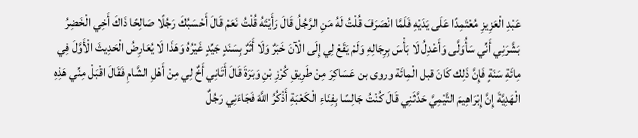عَبْدِ الْعَزِيزِ مُعْتَمِدًا عَلَى يَدَيْهِ فَلَمَّا انْصَرَفَ قُلْتُ لَهُ مَنِ الرَّجُلُ قَالَ رَأَيْتَهُ قُلْتُ نَعَمْ قَالَ أَحْسَبُكَ رَجُلًا صَالِحًا ذَاكَ أَخِي الْخَضِرُ بَشَّرَنِي أَنِّي سَأُوَلَّى وَأَعْدِلُ لَا بَأْسَ بِرِجَالِهِ وَلَمْ يَقَعْ لِي إِلَى الْآنَ خَبَرٌ وَلَا أَثَرٌ بِسَنَدٍ جَيِّدٍ غَيْرُهُ وَهَذَا لَا يُعَارِضُ الْحَدِيثَ الْأَوَّلَ فِي مِائَةِ سَنَةٍ فَإِنَّ ذَلِك كَانَ قبل الْمِائَة وروى بن عَسَاكِرَ مِنْ طَرِيقِ كُرْزِ بْنِ وَبَرَةَ قَالَ أَتَانِي أَخٌ لِي مِنْ أَهْلِ الشَّامِ فَقَالَ اقْبَلْ مِنِّي هَذِهِ الْهَدِيَّةَ إِنَّ إِبْرَاهِيمَ التَّيْمِيَّ حَدَّثَنِي قَالَ كُنْتُ جَالِسًا بِفِنَاءِ الْكَعْبَةِ أَذْكُرُ اللَّهَ فَجَاءَنِي رَجُلٌ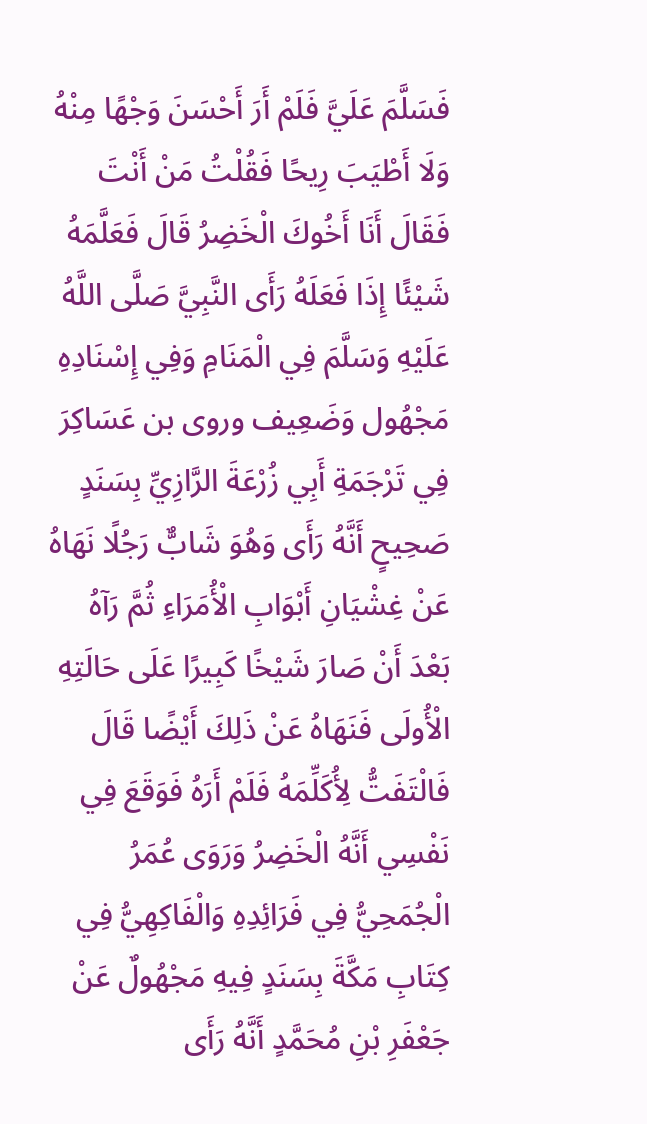فَسَلَّمَ عَلَيَّ فَلَمْ أَرَ أَحْسَنَ وَجْهًا مِنْهُ وَلَا أَطْيَبَ رِيحًا فَقُلْتُ مَنْ أَنْتَ فَقَالَ أَنَا أَخُوكَ الْخَضِرُ قَالَ فَعَلَّمَهُ شَيْئًا إِذَا فَعَلَهُ رَأَى النَّبِيَّ صَلَّى اللَّهُ عَلَيْهِ وَسَلَّمَ فِي الْمَنَامِ وَفِي إِسْنَادِهِ مَجْهُول وَضَعِيف وروى بن عَسَاكِرَ فِي تَرْجَمَةِ أَبِي زُرْعَةَ الرَّازِيِّ بِسَنَدٍ صَحِيحٍ أَنَّهُ رَأَى وَهُوَ شَابٌّ رَجُلًا نَهَاهُ عَنْ غِشْيَانِ أَبْوَابِ الْأُمَرَاءِ ثُمَّ رَآهُ بَعْدَ أَنْ صَارَ شَيْخًا كَبِيرًا عَلَى حَالَتِهِ الْأُولَى فَنَهَاهُ عَنْ ذَلِكَ أَيْضًا قَالَ فَالْتَفَتُّ لِأُكَلِّمَهُ فَلَمْ أَرَهُ فَوَقَعَ فِي نَفْسِي أَنَّهُ الْخَضِرُ وَرَوَى عُمَرُ الْجُمَحِيُّ فِي فَرَائِدِهِ وَالْفَاكِهِيُّ فِي كِتَابِ مَكَّةَ بِسَنَدٍ فِيهِ مَجْهُولٌ عَنْ جَعْفَرِ بْنِ مُحَمَّدٍ أَنَّهُ رَأَى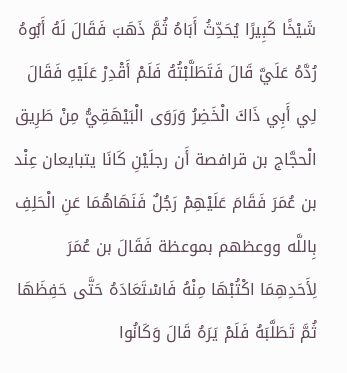شَيْخًا كَبِيرًا يُحَدِّثُ أَبَاهُ ثُمَّ ذَهَبَ فَقَالَ لَهُ أَبُوهُ رُدَّهُ عَلَيَّ قَالَ فَتَطَلَّبْتُهُ فَلَمْ أَقْدِرْ عَلَيْهِ فَقَالَ لِي أَبِي ذَاكَ الْخَضِرُ وَرَوَى الْبَيْهَقِيُّ مِنْ طَرِيق الْحجَّاج بن قرافصة أَن رجلَيْنِ كَانَا يتبايعان عِنْد بن عُمَرَ فَقَامَ عَلَيْهِمْ رَجُلٌ فَنَهَاهُمَا عَنِ الْحَلِفِ بِاللَّه ووعظهم بموعظة فَقَالَ بن عُمَرَ لِأَحَدِهِمَا اكْتُبْهَا مِنْهُ فَاسْتَعَادَهُ حَتَّى حَفِظَهَا ثُمَّ تَطَلَّبَهُ فَلَمْ يَرَهُ قَالَ وَكَانُوا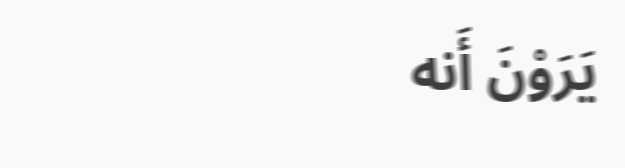يَرَوْنَ أَنه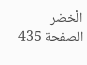الْخضر
الصفحة 435